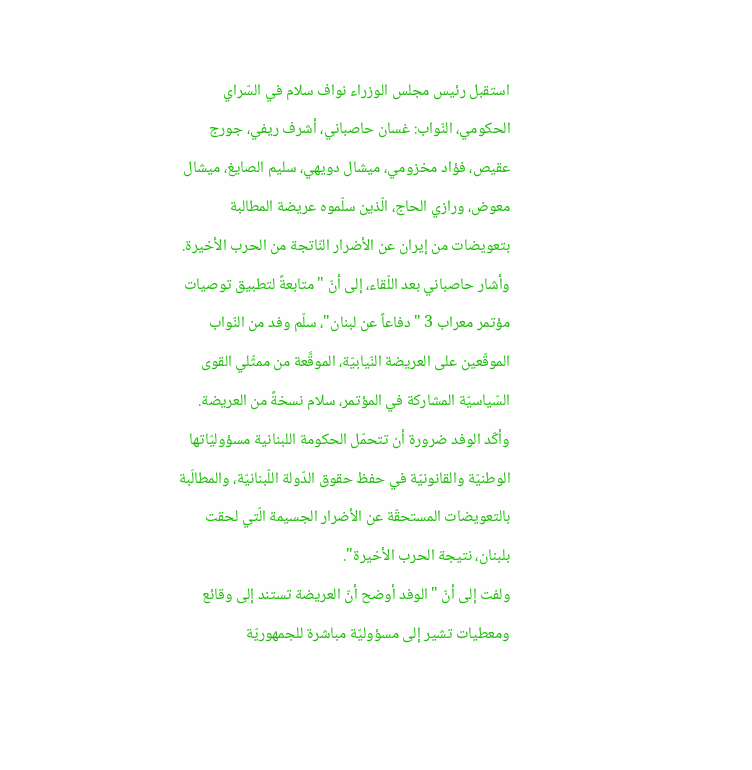استقبل رئيس مجلس الوزراء نواف سلام في السّراي الحكومي، النّواب: غسان حاصباني، أشرف ريفي، جورج عقيص، فؤاد مخزومي، ميشال دويهي، سليم الصايغ، ميشال معوض، ورازي الحاج، الّذين سلّموه عريضة المطالبة بتعويضات من إيران عن الأضرار النّاتجة من الحرب الأخيرة.
وأشار حاصباني بعد اللّقاء، إلى أنّ "متابعةً لتطبيق توصيات مؤتمر معراب 3 "دفاعاً عن لبنان"، سلّم وفد من النّواب الموقّعين على العريضة النّيابيّة، الموقَّعة من ممثّلي القوى السّياسيّة المشاركة في المؤتمر، سلام نسخةً من العريضة. وأكّد الوفد ضرورة أن تتحمّل الحكومة اللبنانية مسؤوليّاتها الوطنيّة والقانونيّة في حفظ حقوق الدّولة اللّبنانيّة، والمطالَبة بالتعويضات المستحقّة عن الأضرار الجسيمة الّتي لحقت بلبنان، نتيجة الحرب الأخيرة".
ولفت إلى أنّ "الوفد أوضح أنّ العريضة تستند إلى وقائع ومعطيات تشير إلى مسؤوليّة مباشرة للجمهوريّة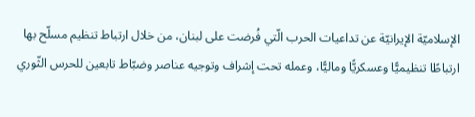الإسلاميّة الإيرانيّة عن تداعيات الحرب الّتي فُرضت على لبنان، من خلال ارتباط تنظيم مسلّح بها ارتباطًا تنظيميًّا وعسكريًّا وماليًّا، وعمله تحت إشراف وتوجيه عناصر وضبّاط تابعين للحرس الثّوري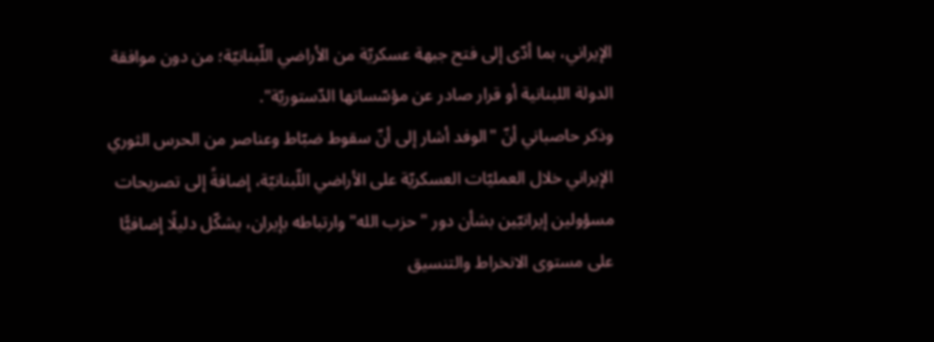الإيراني، بما أدّى إلى فتح جبهة عسكريّة من الأراضي اللّبنانيّة؛ من دون موافقة الدولة اللبنانية أو قرار صادر عن مؤسّساتها الدّستوريّة".
وذكر حاصباني أنّ "الوفد أشار إلى أنّ سقوط ضبّاط وعناصر من الحرس الثوري الإيراني خلال العمليّات العسكريّة على الأراضي اللّبنانيّة، إضافةً إلى تصريحات مسؤولين إيرانيّين بشأن دور "حزب الله" وارتباطه بإيران، يشكّل دليلًا إضافيًّا على مستوى الانخراط والتنسيق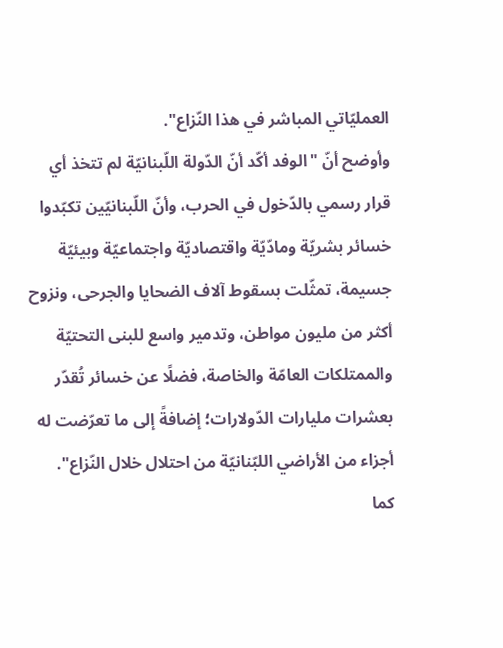العمليّاتي المباشر في هذا النّزاع".
وأوضح أنّ "الوفد أكّد أنّ الدّولة اللّبنانيّة لم تتخذ أي قرار رسمي بالدّخول في الحرب، وأنّ اللّبنانيّين تكبّدوا خسائر بشريّة ومادّيّة واقتصاديّة واجتماعيّة وبيئيّة جسيمة، تمثّلت بسقوط آلاف الضحايا والجرحى، ونزوح أكثر من مليون مواطن، وتدمير واسع للبنى التحتيّة والممتلكات العامّة والخاصة، فضلًا عن خسائر تُقدّر بعشرات مليارات الدّولارات؛ إضافةً إلى ما تعرّضت له أجزاء من الأراضي اللبّنانيّة من احتلال خلال النّزاع".
كما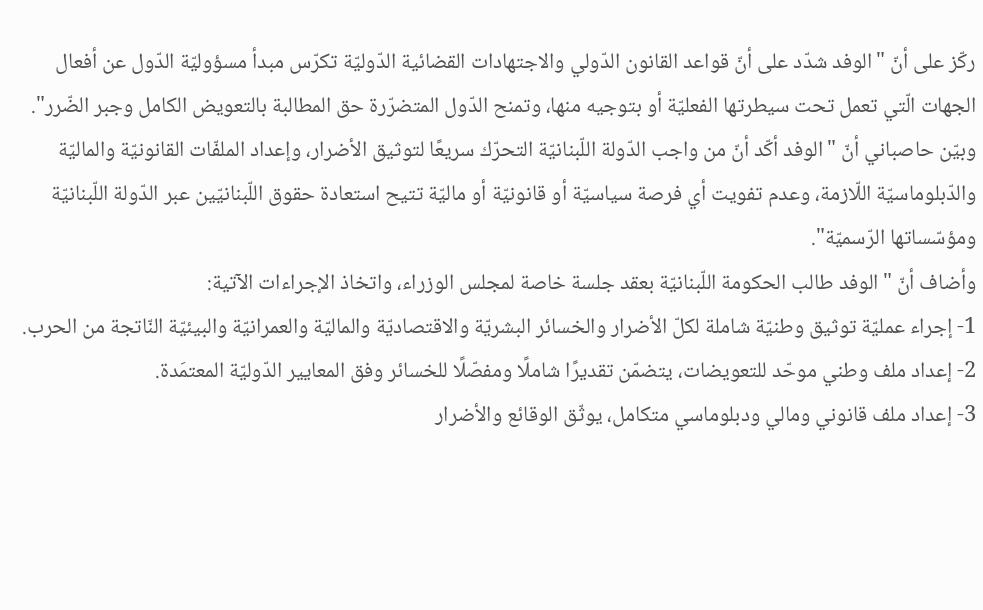ركّز على أنّ "الوفد شدّد على أنّ قواعد القانون الدّولي والاجتهادات القضائية الدّوليّة تكرّس مبدأ مسؤوليّة الدّول عن أفعال الجهات الّتي تعمل تحت سيطرتها الفعليّة أو بتوجيه منها، وتمنح الدّول المتضرّرة حق المطالبة بالتعويض الكامل وجبر الضّرر".
وبيّن حاصباني أنّ "الوفد أكّد أنّ من واجب الدّولة اللّبنانيّة التحرّك سريعًا لتوثيق الأضرار، وإعداد الملفّات القانونيّة والماليّة والدّبلوماسيّة اللّازمة، وعدم تفويت أي فرصة سياسيّة أو قانونيّة أو ماليّة تتيح استعادة حقوق اللّبنانيّين عبر الدّولة اللّبنانيّة ومؤسّساتها الرّسميّة".
وأضاف أنّ "الوفد طالب الحكومة اللّبنانيّة بعقد جلسة خاصة لمجلس الوزراء، واتخاذ الإجراءات الآتية:
1- إجراء عمليّة توثيق وطنيّة شاملة لكلّ الأضرار والخسائر البشريّة والاقتصاديّة والماليّة والعمرانيّة والبيئيّة النّاتجة من الحرب.
2- إعداد ملف وطني موحّد للتعويضات، يتضمّن تقديرًا شاملًا ومفصّلًا للخسائر وفق المعايير الدّوليّة المعتمَدة.
3- إعداد ملف قانوني ومالي ودبلوماسي متكامل، يوثّق الوقائع والأضرار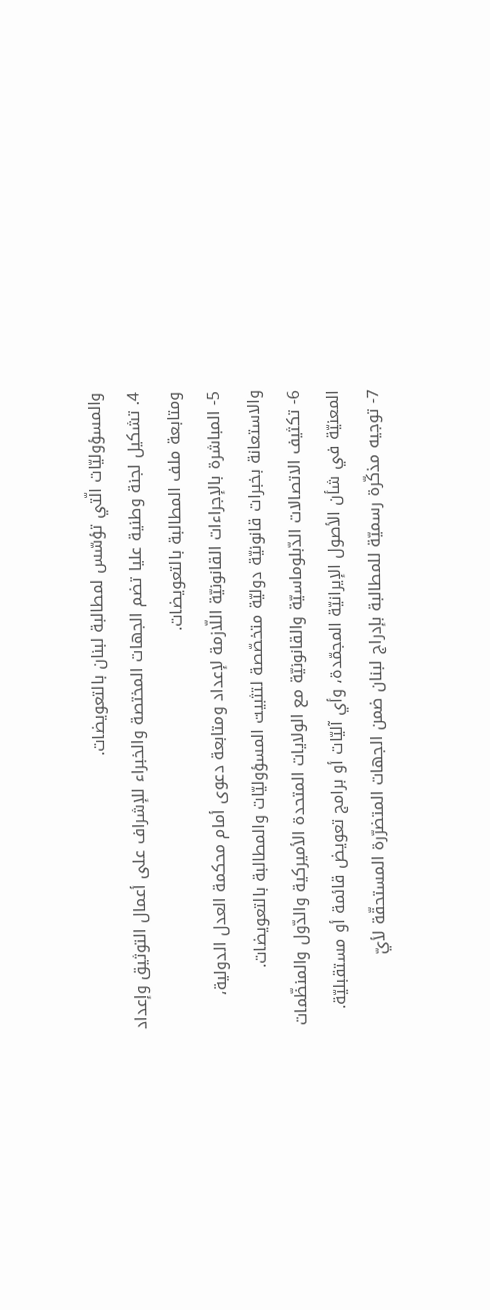والمسؤوليّات الّتي تؤسّس لمطالبة لبنان بالتعويضات.
4. تشكيل لجنة وطنية عليا تضم الجهات المختصة والخبراء للإشراف على أعمال التوثيق وإعداد ومتابعة ملف المطالبة بالتعويضات.
5- المباشرة بالإجراءات القانونيّة اللّازمة لإعداد ومتابعة دعوى أمام محكمة العدل الدولية، والاستعانة بخبرات قانونيّة دوليّة متخصّصة لتثبيت المسؤوليّات والمطالبة بالتعويضات.
6- تكثيف الاتصالات الدّبلوماسيّة والقانونيّة مع الولايات المتحدة الأميركية والدّول والمنظّمات المعنيّة في شأن الأصول الإيرانيّة المجمّدة، وأي آليّات أو برامج تعويض قائمة أو مستقبليّة.
7- توجيه مذكّرة رسميّة للمطالبة بإدراج لبنان ضمن الجهات المتضرّرة المستحقّة لأيّ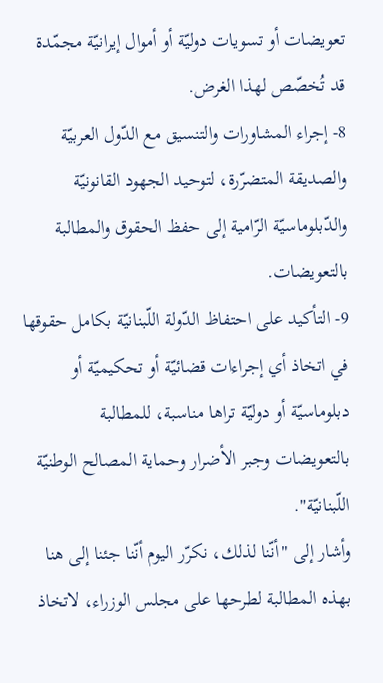تعويضات أو تسويات دوليّة أو أموال إيرانيّة مجمّدة قد تُخصّص لهذا الغرض.
8- إجراء المشاورات والتنسيق مع الدّول العربيّة والصديقة المتضرّرة، لتوحيد الجهود القانونيّة والدّبلوماسيّة الرّامية إلى حفظ الحقوق والمطالبة بالتعويضات.
9- التأكيد على احتفاظ الدّولة اللّبنانيّة بكامل حقوقها في اتخاذ أي إجراءات قضائيّة أو تحكيميّة أو دبلوماسيّة أو دوليّة تراها مناسبة، للمطالبة بالتعويضات وجبر الأضرار وحماية المصالح الوطنيّة اللّبنانيّة".
وأشار إلى "أنّنا لذلك، نكرّر اليوم أنّنا جئنا إلى هنا بهذه المطالبة لطرحها على مجلس الوزراء، لاتخاذ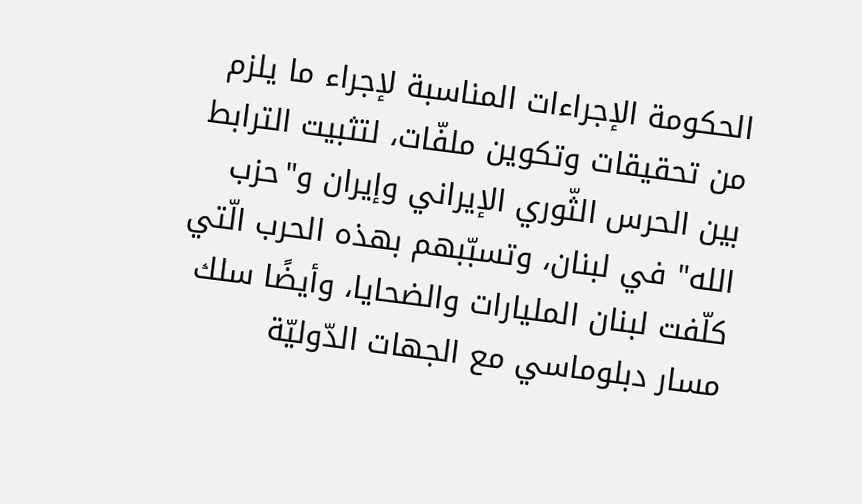الحكومة الإجراءات المناسبة لإجراء ما يلزم من تحقيقات وتكوين ملفّات، لتثبيت الترابط بين الحرس الثّوري الإيراني وإيران و"حزب الله" في لبنان، وتسبّبهم بهذه الحرب الّتي كلّفت لبنان المليارات والضحايا، وأيضًا سلك مسار دبلوماسي مع الجهات الدّوليّة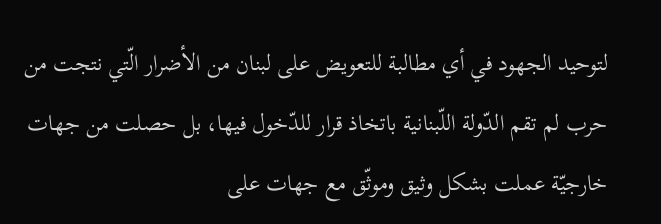لتوحيد الجهود في أي مطالبة للتعويض على لبنان من الأضرار الّتي نتجت من حرب لم تقم الدّولة اللّبنانية باتخاذ قرار للدّخول فيها، بل حصلت من جهات خارجيّة عملت بشكل وثيق وموثّق مع جهات على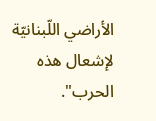الأراضي اللّبنانيّة لإشعال هذه الحرب".